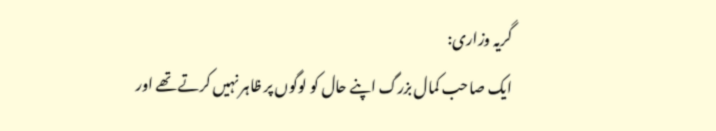گریہ وزاری:
ایک صاحب کمال بزرگ اپنے حال کو لوگوں پر ظاہر نہیں کرتے تھے اور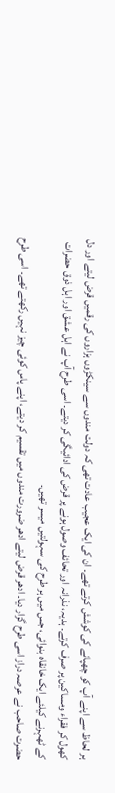ہر لحاظ سے اپنے آپ کو چھپانے کی کوشش کرتے تھے۔ ان کی ایک عجیب عادت تھی کہ دولت مندوں سے سینکڑوں ہزاروں کی رقمیں قرض لیتے اور دل کھول کر فقراء ومساکین پر صرف کرتے۔ ہدیہ، نذرانہ اور تحائف وصول ہونے پر قرض کی ادائیگی کر دیتے۔ اسی طرح آپ نے اہل عشق اور اہل ذوق حضرات کے ٹھہرنے کیلئے ایک خانقاہ بنوائی، جس میں ہر طرح کی سہولتیں میسر تھیں۔
حضرت صاحب نے عرصہ دراز اسی طرح گزار دیا۔ ادھر قرض لیتے ادھر ضرورت مندوں میں تقسیم کر دیتے، اپنے پاس کوئی چیز نہیں رکھتے تھے۔ اسی طرح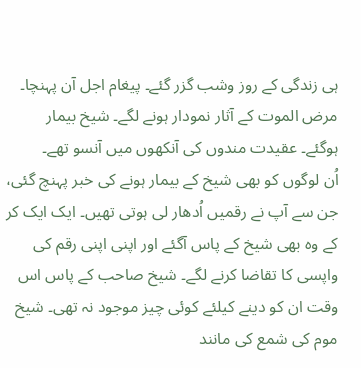ہی زندگی کے روز وشب گزر گئے۔ پیغام اجل آن پہنچا۔ مرض الموت کے آثار نمودار ہونے لگے۔ شیخ بیمار ہوگئے۔ عقیدت مندوں کی آنکھوں میں آنسو تھے۔
اُن لوگوں کو بھی شیخ کے بیمار ہونے کی خبر پہنچ گئی، جن سے آپ نے رقمیں اُدھار لی ہوتی تھیں۔ ایک ایک کر کے وہ بھی شیخ کے پاس آگئے اور اپنی اپنی رقم کی واپسی کا تقاضا کرنے لگے۔ شیخ صاحب کے پاس اس وقت ان کو دینے کیلئے کوئی چیز موجود نہ تھی۔ شیخ موم کی شمع کی مانند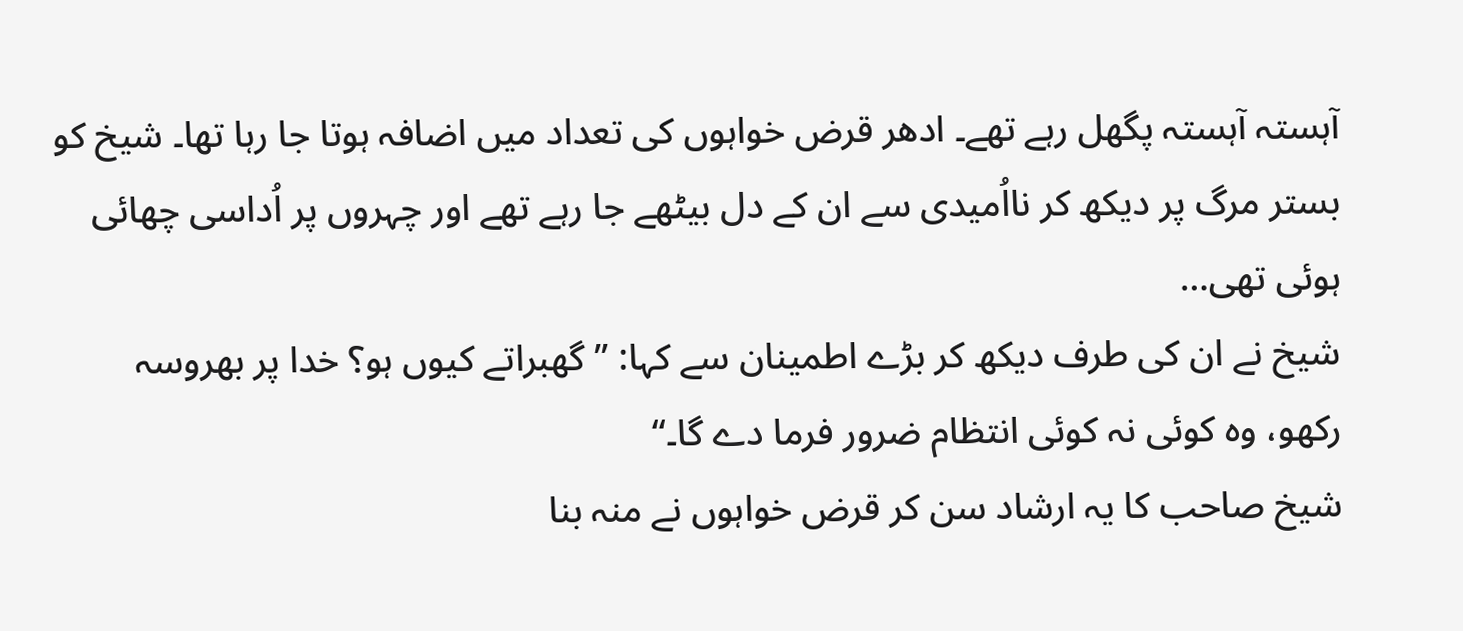آہستہ آہستہ پگھل رہے تھے۔ ادھر قرض خواہوں کی تعداد میں اضافہ ہوتا جا رہا تھا۔ شیخ کو بستر مرگ پر دیکھ کر نااُمیدی سے ان کے دل بیٹھے جا رہے تھے اور چہروں پر اُداسی چھائی ہوئی تھی…
شیخ نے ان کی طرف دیکھ کر بڑے اطمینان سے کہا: ’’گھبراتے کیوں ہو؟ خدا پر بھروسہ رکھو، وہ کوئی نہ کوئی انتظام ضرور فرما دے گا۔‘‘
شیخ صاحب کا یہ ارشاد سن کر قرض خواہوں نے منہ بنا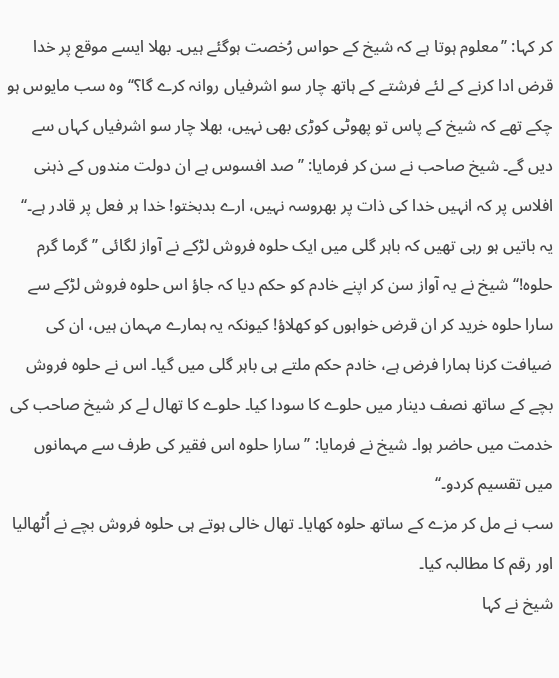کر کہا: ’’معلوم ہوتا ہے کہ شیخ کے حواس رُخصت ہوگئے ہیں۔ بھلا ایسے موقع پر خدا قرض ادا کرنے کے لئے فرشتے کے ہاتھ چار سو اشرفیاں روانہ کرے گا؟‘‘ وہ سب مایوس ہو چکے تھے کہ شیخ کے پاس تو پھوٹی کوڑی بھی نہیں، بھلا چار سو اشرفیاں کہاں سے دیں گے۔ شیخ صاحب نے سن کر فرمایا: ’’صد افسوس ہے ان دولت مندوں کے ذہنی افلاس پر کہ انہیں خدا کی ذات پر بھروسہ نہیں، ارے بدبختو! خدا ہر فعل پر قادر ہے۔‘‘
یہ باتیں ہو رہی تھیں کہ باہر گلی میں ایک حلوہ فروش لڑکے نے آواز لگائی ’’گرما گرم حلوہ!‘‘ شیخ نے یہ آواز سن کر اپنے خادم کو حکم دیا کہ جاؤ اس حلوہ فروش لڑکے سے سارا حلوہ خرید کر ان قرض خواہوں کو کھلاؤ! کیونکہ یہ ہمارے مہمان ہیں، ان کی ضیافت کرنا ہمارا فرض ہے، خادم حکم ملتے ہی باہر گلی میں گیا۔ اس نے حلوہ فروش بچے کے ساتھ نصف دینار میں حلوے کا سودا کیا۔ حلوے کا تھال لے کر شیخ صاحب کی خدمت میں حاضر ہوا۔ شیخ نے فرمایا: ’’سارا حلوہ اس فقیر کی طرف سے مہمانوں میں تقسیم کردو۔‘‘
سب نے مل کر مزے کے ساتھ حلوہ کھایا۔ تھال خالی ہوتے ہی حلوہ فروش بچے نے اُٹھالیا اور رقم کا مطالبہ کیا۔
شیخ نے کہا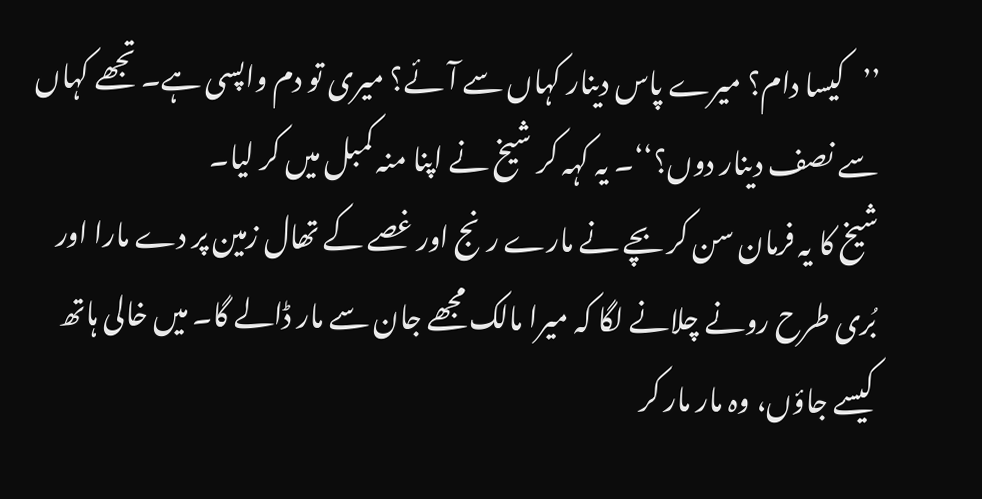’’کیسا دام؟ میرے پاس دینار کہاں سے آئے؟ میری تو دم واپسی ہے۔ تجھے کہاں سے نصف دینار دوں؟‘‘۔ یہ کہہ کر شیخ نے اپنا منہ کمبل میں کر لیا۔
شیخ کا یہ فرمان سن کر بچے نے مارے رنج اور غصے کے تھال زمین پر دے مارا اور بُری طرح رونے چلانے لگا کہ میرا مالک مجھے جان سے مار ڈالے گا۔ میں خالی ہاتھ کیسے جاؤں، وہ مار مار کر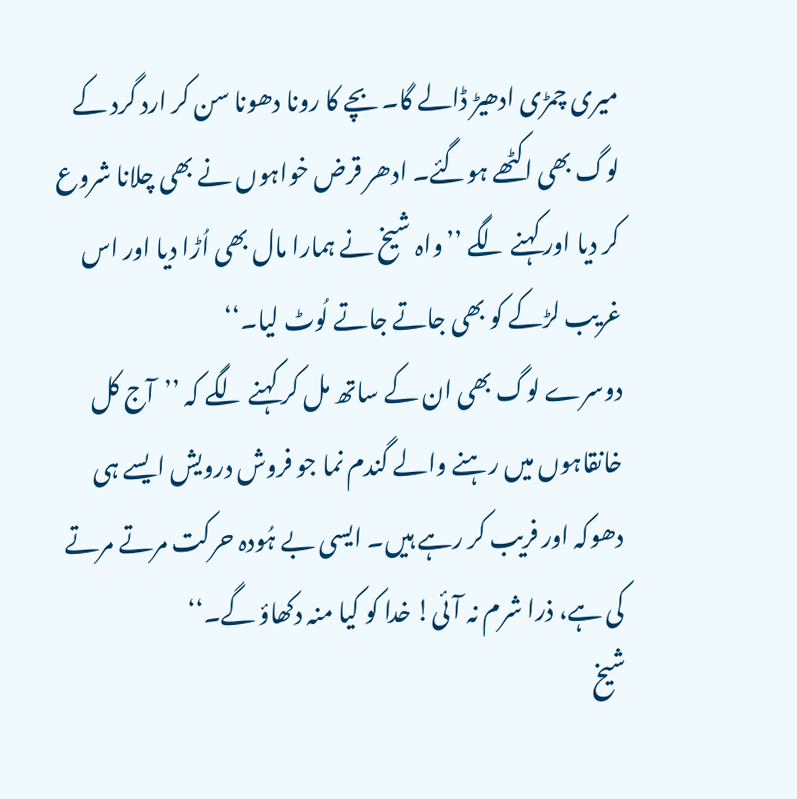میری چمڑی ادھیڑ ڈالے گا۔ بچے کا رونا دھونا سن کر ارد گرد کے لوگ بھی اکٹھے ہوگئے۔ ادھر قرض خواہوں نے بھی چلانا شروع کر دیا اور کہنے لگے ’’واہ شیخ نے ہمارا مال بھی اُڑا دیا اور اس غریب لڑکے کو بھی جاتے جاتے لُوٹ لیا۔‘‘
دوسرے لوگ بھی ان کے ساتھ مل کر کہنے لگے کہ ’’آج کل خانقاہوں میں رہنے والے گندم نما جو فروش درویش ایسے ہی دھوکہ اور فریب کر رہے ہیں۔ ایسی بے ہُودہ حرکت مرتے مرتے کی ہے، ذرا شرم نہ آئی! خدا کو کیا منہ دکھاؤ گے۔‘‘
شیخ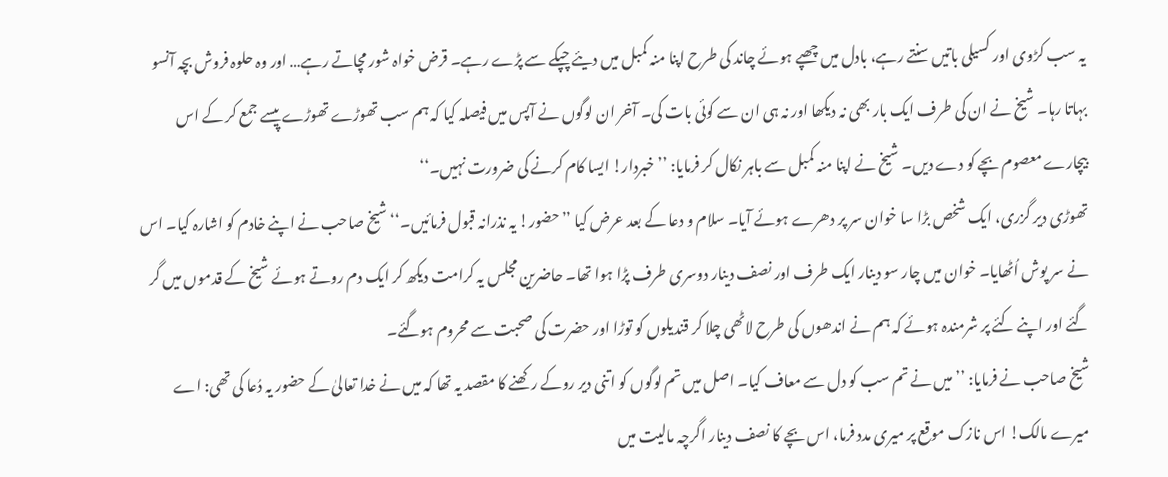یہ سب کڑوی اور کسیلی باتیں سنتے رہے، بادل میں چھپے ہوئے چاند کی طرح اپنا منہ کمبل میں دیئے چپکے سے پڑے رہے۔ قرض خواہ شور مچاتے رہے… اور وہ حلوہ فروش بچہ آنسو بہاتا رہا۔ شیخ نے ان کی طرف ایک بار بھی نہ دیکھا اور نہ ہی ان سے کوئی بات کی۔ آخر ان لوگوں نے آپس میں فیصلہ کیا کہ ہم سب تھوڑے تھوڑے پیسے جمع کر کے اس بیچارے معصوم بچے کو دے دیں۔ شیخ نے اپنا منہ کمبل سے باہر نکال کر فرمایا: ’’خبردار! ایسا کام کرنے کی ضرورت نہیں۔‘‘
تھوڑی دیر گزری، ایک شخص بڑا سا خوان سر پر دھرے ہوئے آیا۔ سلام و دعا کے بعد عرض کیا ’’حضور! یہ نذرانہ قبول فرمائیں۔‘‘ شیخ صاحب نے اپنے خادم کو اشارہ کیا۔ اس نے سر پوش اُٹھایا۔ خوان میں چار سو دینار ایک طرف اور نصف دینار دوسری طرف پڑا ہوا تھا۔ حاضرین مجلس یہ کرامت دیکھ کر ایک دم روتے ہوئے شیخ کے قدموں میں گر گئے اور اپنے کئے پر شرمندہ ہوئے کہ ہم نے اندھوں کی طرح لاٹھی چلا کر قندیلوں کو توڑا اور حضرت کی صحبت سے محروم ہوگئے۔
شیخ صاحب نے فرمایا: ’’میں نے تم سب کو دل سے معاف کیا۔ اصل میں تم لوگوں کو اتنی دیر روکے رکھنے کا مقصد یہ تھا کہ میں نے خدا تعالیٰ کے حضور یہ دُعا کی تھی: اے میرے مالک! اس نازک موقع پر میری مدد فرما، اس بچے کا نصف دینار اگرچہ مالیت میں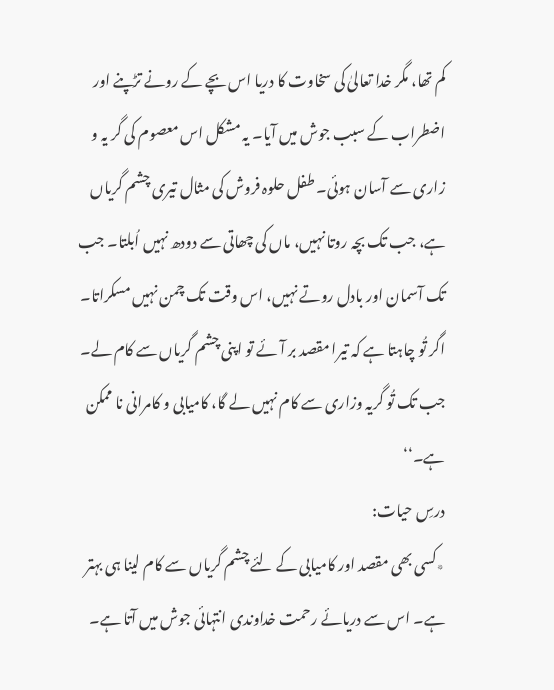کم تھا، مگر خدا تعالیٰ کی سخاوت کا دریا اس بچے کے رونے تڑپنے اور اضطراب کے سبب جوش میں آیا۔ یہ مشکل اس معصوم کی گر یہ و زاری سے آسان ہوئی۔ طفل حلوہ فروش کی مثال تیری چشم گریاں ہے، جب تک بچہ روتا نہیں، ماں کی چھاتی سے دودھ نہیں اُبلتا۔ جب تک آسمان اور بادل روتے نہیں، اس وقت تک چمن نہیں مسکراتا۔ اگر تُو چاہتا ہے کہ تیرا مقصد بر آئے تو اپنی چشم گریاں سے کام لے۔ جب تک تُو گریہ وزاری سے کام نہیں لے گا، کامیابی و کامرانی نا ممکن ہے۔‘‘
درسِ حیات:
٭کسی بھی مقصد اور کامیابی کے لئے چشم گریاں سے کام لینا ہی بہتر ہے۔ اس سے دریائے رحمت خداوندی انتہائی جوش میں آتا ہے۔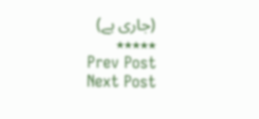(جاری ہے)
٭٭٭٭٭
Prev Post
Next Post